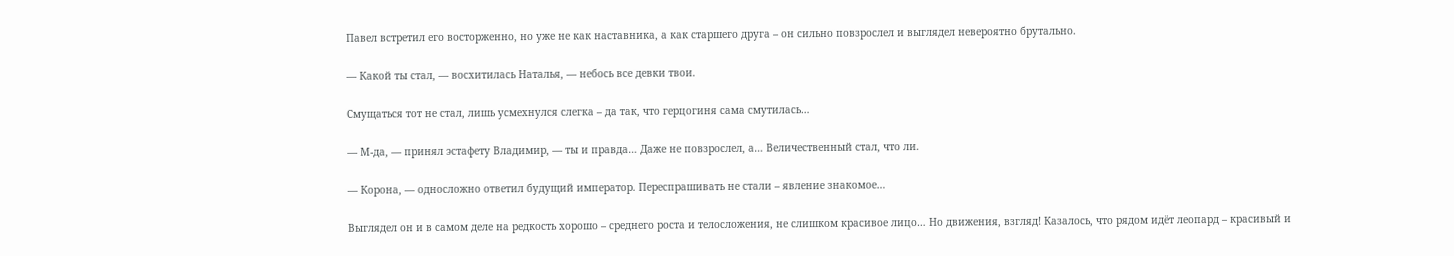Павел встретил его восторженно, но уже не как наставника, а как старшего друга – он сильно повзрослел и выглядел невероятно брутально.

— Какой ты стал, — восхитилась Наталья, — небось все девки твои.

Смущаться тот не стал, лишь усмехнулся слегка – да так, что герцогиня сама смутилась…

— М-да, — принял эстафету Владимир, — ты и правда… Даже не повзрослел, а… Величественный стал, что ли.

— Корона, — односложно ответил будущий император. Переспрашивать не стали – явление знакомое…

Выглядел он и в самом деле на редкость хорошо – среднего роста и телосложения, не слишком красивое лицо… Но движения, взгляд! Казалось, что рядом идёт леопард – красивый и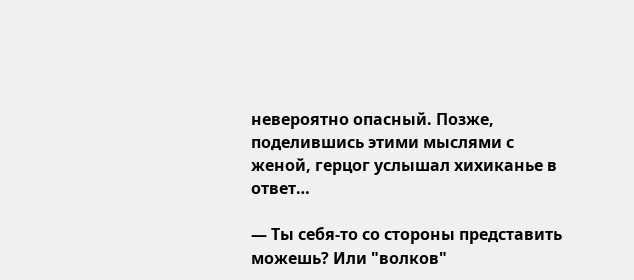невероятно опасный. Позже, поделившись этими мыслями с женой, герцог услышал хихиканье в ответ…

— Ты себя-то со стороны представить можешь? Или "волков"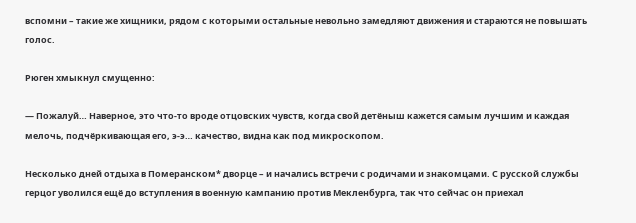вспомни – такие же хищники, рядом с которыми остальные невольно замедляют движения и стараются не повышать голос.

Рюген хмыкнул смущенно:

— Пожалуй… Наверное, это что-то вроде отцовских чувств, когда свой детёныш кажется самым лучшим и каждая мелочь, подчёркивающая его, э-э… качество, видна как под микроскопом.

Несколько дней отдыха в Померанском* дворце – и начались встречи с родичами и знакомцами. С русской службы герцог уволился ещё до вступления в военную кампанию против Мекленбурга, так что сейчас он приехал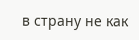в страну не как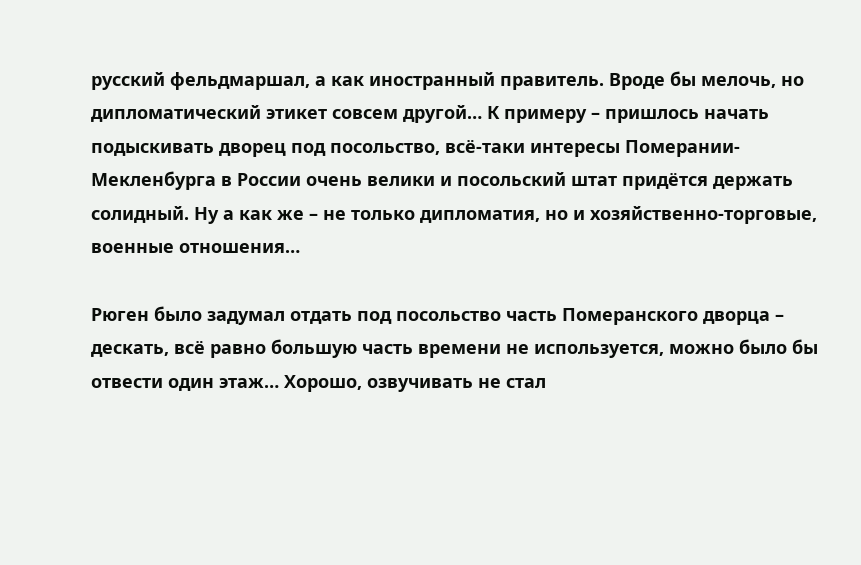русский фельдмаршал, а как иностранный правитель. Вроде бы мелочь, но дипломатический этикет совсем другой… К примеру – пришлось начать подыскивать дворец под посольство, всё-таки интересы Померании-Мекленбурга в России очень велики и посольский штат придётся держать солидный. Ну а как же – не только дипломатия, но и хозяйственно-торговые, военные отношения…

Рюген было задумал отдать под посольство часть Померанского дворца – дескать, всё равно большую часть времени не используется, можно было бы отвести один этаж… Хорошо, озвучивать не стал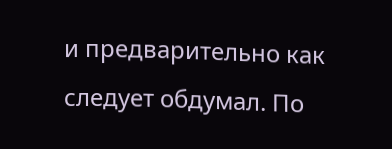и предварительно как следует обдумал. По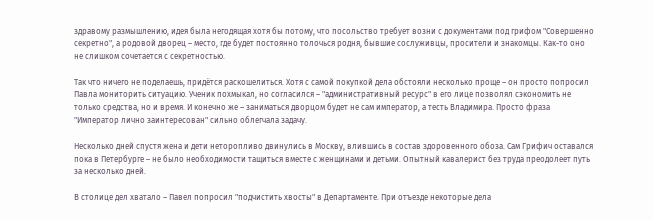здравому размышлению, идея была негодящая хотя бы потому, что посольство требует возни с документами под грифом "Совершенно секретно", а родовой дворец – место, где будет постоянно толочься родня, бывшие сослуживцы, просители и знакомцы. Как-то оно не слишком сочетается с секретностью.

Так что ничего не поделаешь, придётся раскошелиться. Хотя с самой покупкой дела обстояли несколько проще – он просто попросил Павла мониторить ситуацию. Ученик похмыкал, но согласился – "административный ресурс" в его лице позволял сэкономить не только средства, но и время. И конечно же – заниматься дворцом будет не сам император, а тесть Владимира. Просто фраза "Император лично заинтересован" сильно облегчала задачу.

Несколько дней спустя жена и дети неторопливо двинулись в Москву, влившись в состав здоровенного обоза. Сам Грифич оставался пока в Петербурге – не было необходимости тащиться вместе с женщинами и детьми. Опытный кавалерист без труда преодолеет путь за несколько дней.

В столице дел хватало – Павел попросил "подчистить хвосты" в Департаменте. При отъезде некоторые дела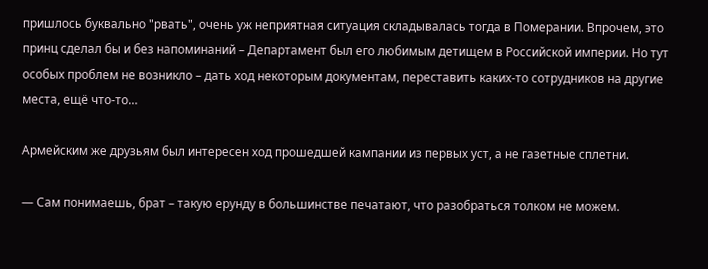пришлось буквально "рвать", очень уж неприятная ситуация складывалась тогда в Померании. Впрочем, это принц сделал бы и без напоминаний – Департамент был его любимым детищем в Российской империи. Но тут особых проблем не возникло – дать ход некоторым документам, переставить каких-то сотрудников на другие места, ещё что-то…

Армейским же друзьям был интересен ход прошедшей кампании из первых уст, а не газетные сплетни.

— Сам понимаешь, брат – такую ерунду в большинстве печатают, что разобраться толком не можем.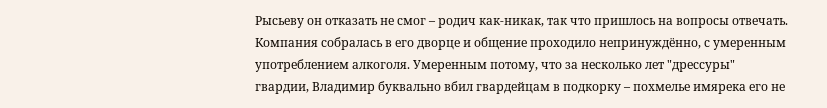Рысьеву он отказать не смог – родич как-никак, так что пришлось на вопросы отвечать. Компания собралась в его дворце и общение проходило непринуждённо, с умеренным употреблением алкоголя. Умеренным потому, что за несколько лет "дрессуры" гвардии, Владимир буквально вбил гвардейцам в подкорку – похмелье имярека его не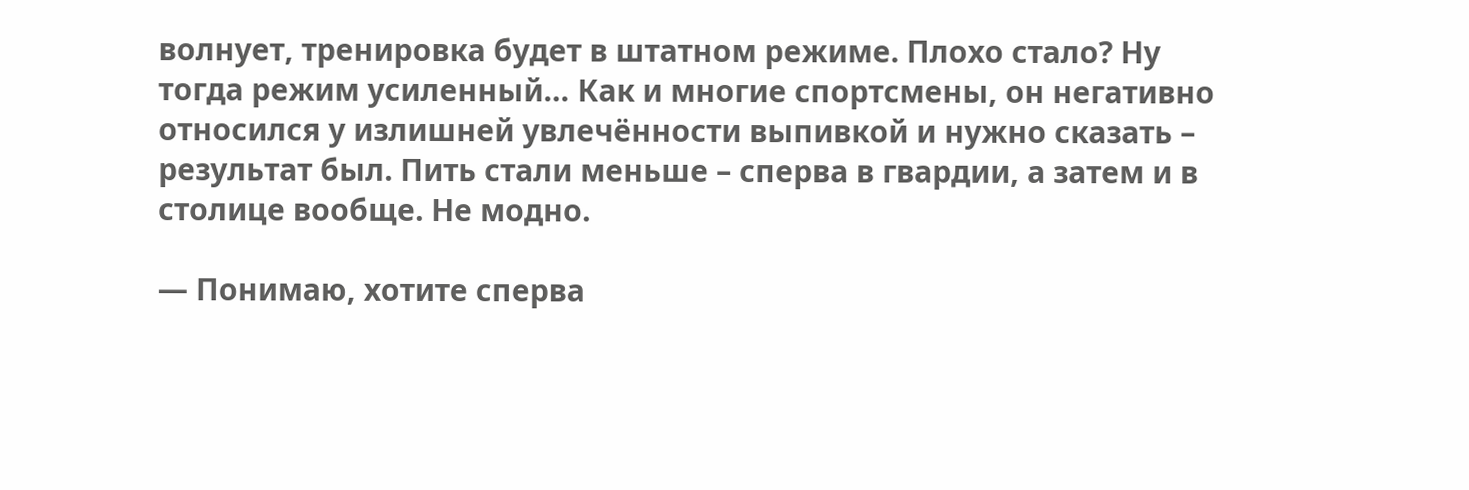волнует, тренировка будет в штатном режиме. Плохо стало? Ну тогда режим усиленный… Как и многие спортсмены, он негативно относился у излишней увлечённости выпивкой и нужно сказать – результат был. Пить стали меньше – сперва в гвардии, а затем и в столице вообще. Не модно.

— Понимаю, хотите сперва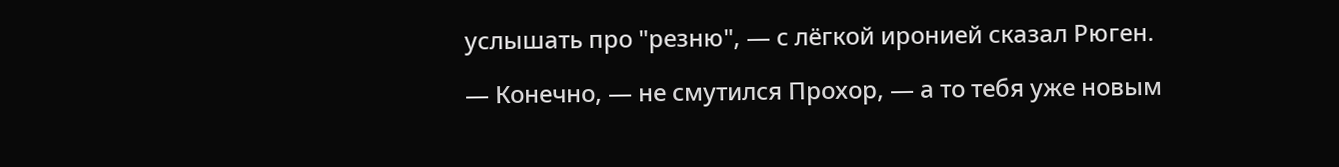услышать про "резню", — с лёгкой иронией сказал Рюген.

— Конечно, — не смутился Прохор, — а то тебя уже новым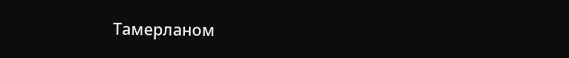Тамерланом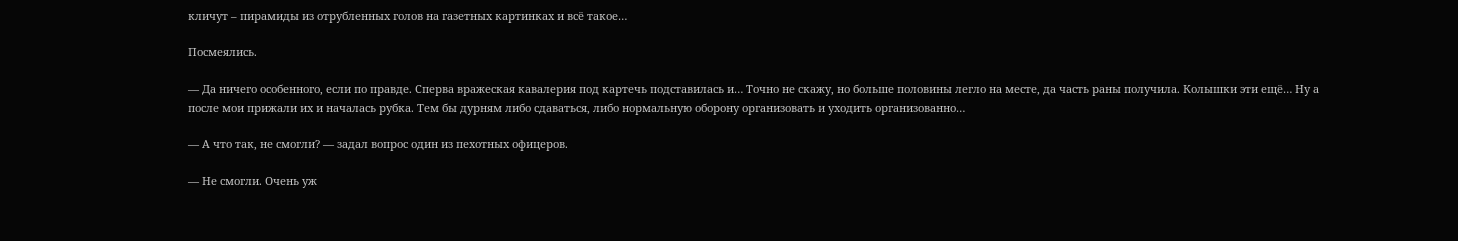кличут – пирамиды из отрубленных голов на газетных картинках и всё такое…

Посмеялись.

— Да ничего особенного, если по правде. Сперва вражеская кавалерия под картечь подставилась и… Точно не скажу, но больше половины легло на месте, да часть раны получила. Колышки эти ещё… Ну а после мои прижали их и началась рубка. Тем бы дурням либо сдаваться, либо нормальную оборону организовать и уходить организованно…

— А что так, не смогли? — задал вопрос один из пехотных офицеров.

— Не смогли. Очень уж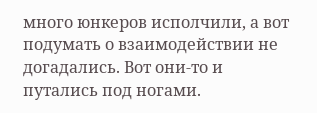много юнкеров исполчили, а вот подумать о взаимодействии не догадались. Вот они-то и путались под ногами.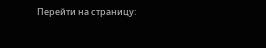Перейти на страницу: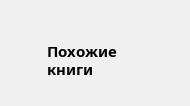Похожие книги